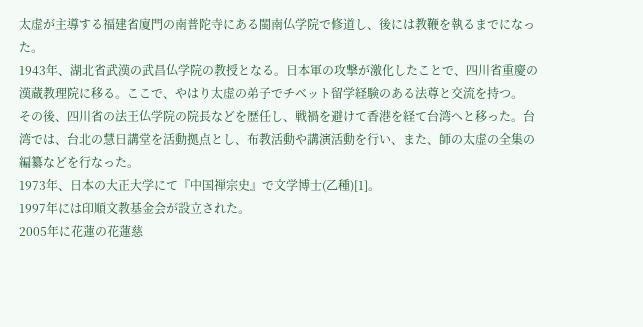太虚が主導する福建省廈門の南普陀寺にある閩南仏学院で修道し、後には教鞭を執るまでになった。
1943年、湖北省武漢の武昌仏学院の教授となる。日本軍の攻撃が激化したことで、四川省重慶の漢蔵教理院に移る。ここで、やはり太虚の弟子でチベット留学経験のある法尊と交流を持つ。
その後、四川省の法王仏学院の院長などを歴任し、戦禍を避けて香港を経て台湾へと移った。台湾では、台北の慧日講堂を活動拠点とし、布教活動や講演活動を行い、また、師の太虚の全集の編纂などを行なった。
1973年、日本の大正大学にて『中国禅宗史』で文学博士(乙種)[1]。
1997年には印順文教基金会が設立された。
2005年に花蓮の花蓮慈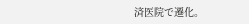済医院で遷化。